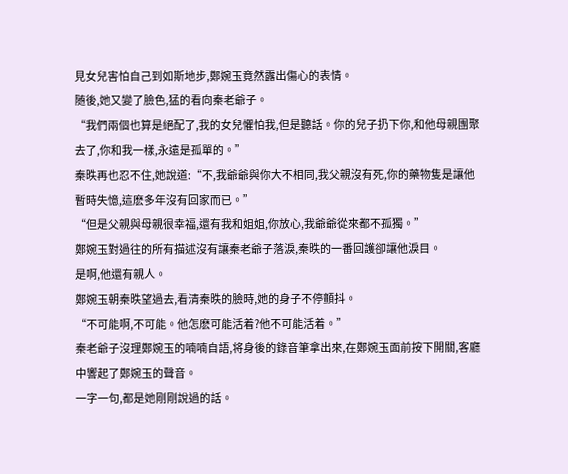見女兒害怕自己到如斯地步,鄭婉玉竟然露出傷心的表情。
随後,她又變了臉色,猛的看向秦老爺子。
“我們兩個也算是絕配了,我的女兒懼怕我,但是聽話。你的兒子扔下你,和他母親團聚去了,你和我一樣,永遠是孤單的。”
秦昳再也忍不住,她說道:“不,我爺爺與你大不相同,我父親沒有死,你的藥物隻是讓他暫時失憶,這麽多年沒有回家而已。”
“但是父親與母親很幸福,還有我和姐姐,你放心,我爺爺從來都不孤獨。”
鄭婉玉對過往的所有描述沒有讓秦老爺子落淚,秦昳的一番回護卻讓他淚目。
是啊,他還有親人。
鄭婉玉朝秦昳望過去,看清秦昳的臉時,她的身子不停顫抖。
“不可能啊,不可能。他怎麽可能活着?他不可能活着。”
秦老爺子沒理鄭婉玉的喃喃自語,将身後的錄音筆拿出來,在鄭婉玉面前按下開關,客廳中響起了鄭婉玉的聲音。
一字一句,都是她剛剛說過的話。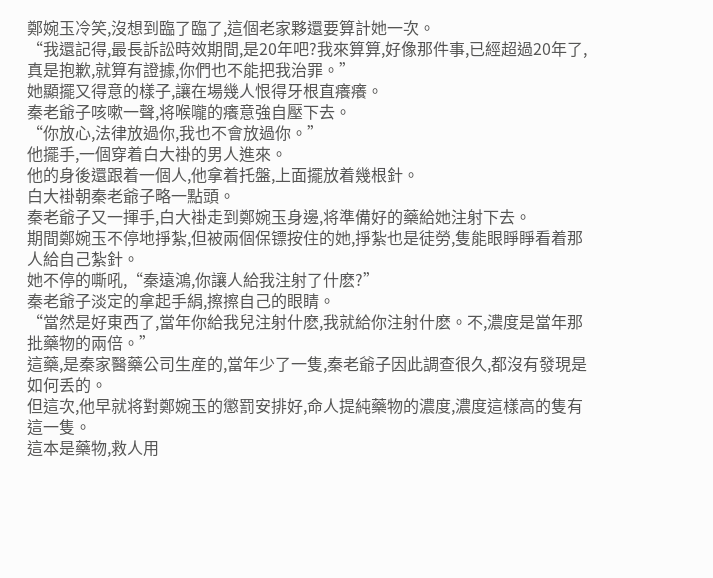鄭婉玉冷笑,沒想到臨了臨了,這個老家夥還要算計她一次。
“我還記得,最長訴訟時效期間,是20年吧?我來算算,好像那件事,已經超過20年了,真是抱歉,就算有證據,你們也不能把我治罪。”
她顯擺又得意的樣子,讓在場幾人恨得牙根直癢癢。
秦老爺子咳嗽一聲,将喉嚨的癢意強自壓下去。
“你放心,法律放過你,我也不會放過你。”
他擺手,一個穿着白大褂的男人進來。
他的身後還跟着一個人,他拿着托盤,上面擺放着幾根針。
白大褂朝秦老爺子略一點頭。
秦老爺子又一揮手,白大褂走到鄭婉玉身邊,将準備好的藥給她注射下去。
期間鄭婉玉不停地掙紮,但被兩個保镖按住的她,掙紮也是徒勞,隻能眼睜睜看着那人給自己紮針。
她不停的嘶吼,“秦遠鴻,你讓人給我注射了什麽?”
秦老爺子淡定的拿起手絹,擦擦自己的眼睛。
“當然是好東西了,當年你給我兒注射什麽,我就給你注射什麽。不,濃度是當年那批藥物的兩倍。”
這藥,是秦家醫藥公司生産的,當年少了一隻,秦老爺子因此調查很久,都沒有發現是如何丢的。
但這次,他早就将對鄭婉玉的懲罰安排好,命人提純藥物的濃度,濃度這樣高的隻有這一隻。
這本是藥物,救人用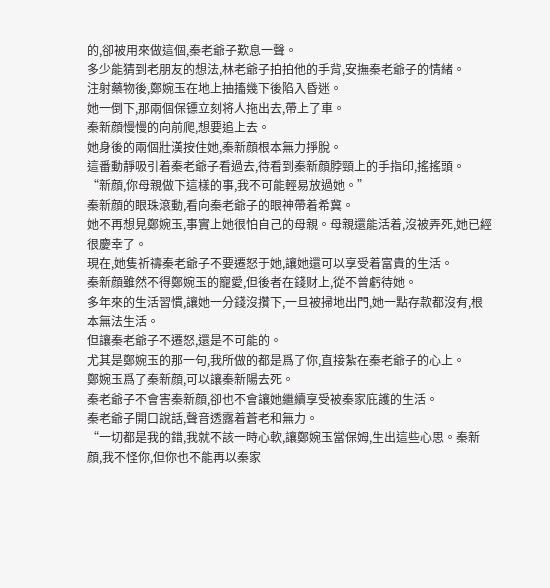的,卻被用來做這個,秦老爺子歎息一聲。
多少能猜到老朋友的想法,林老爺子拍拍他的手背,安撫秦老爺子的情緒。
注射藥物後,鄭婉玉在地上抽搐幾下後陷入昏迷。
她一倒下,那兩個保镖立刻将人拖出去,帶上了車。
秦新顔慢慢的向前爬,想要追上去。
她身後的兩個壯漢按住她,秦新顔根本無力掙脫。
這番動靜吸引着秦老爺子看過去,待看到秦新顔脖頸上的手指印,搖搖頭。
“新顔,你母親做下這樣的事,我不可能輕易放過她。”
秦新顔的眼珠滾動,看向秦老爺子的眼神帶着希冀。
她不再想見鄭婉玉,事實上她很怕自己的母親。母親還能活着,沒被弄死,她已經很慶幸了。
現在,她隻祈禱秦老爺子不要遷怒于她,讓她還可以享受着富貴的生活。
秦新顔雖然不得鄭婉玉的寵愛,但後者在錢财上,從不曾虧待她。
多年來的生活習慣,讓她一分錢沒攢下,一旦被掃地出門,她一點存款都沒有,根本無法生活。
但讓秦老爺子不遷怒,還是不可能的。
尤其是鄭婉玉的那一句,我所做的都是爲了你,直接紮在秦老爺子的心上。
鄭婉玉爲了秦新顔,可以讓秦新陽去死。
秦老爺子不會害秦新顔,卻也不會讓她繼續享受被秦家庇護的生活。
秦老爺子開口說話,聲音透露着蒼老和無力。
“一切都是我的錯,我就不該一時心軟,讓鄭婉玉當保姆,生出這些心思。秦新顔,我不怪你,但你也不能再以秦家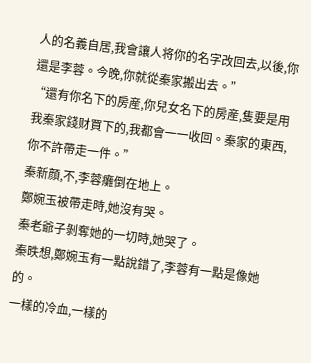人的名義自居,我會讓人将你的名字改回去,以後,你還是李蓉。今晚,你就從秦家搬出去。”
“還有你名下的房産,你兒女名下的房産,隻要是用我秦家錢财買下的,我都會一一收回。秦家的東西,你不許帶走一件。”
秦新顔,不,李蓉癱倒在地上。
鄭婉玉被帶走時,她沒有哭。
秦老爺子剝奪她的一切時,她哭了。
秦昳想,鄭婉玉有一點說錯了,李蓉有一點是像她的。
一樣的冷血,一樣的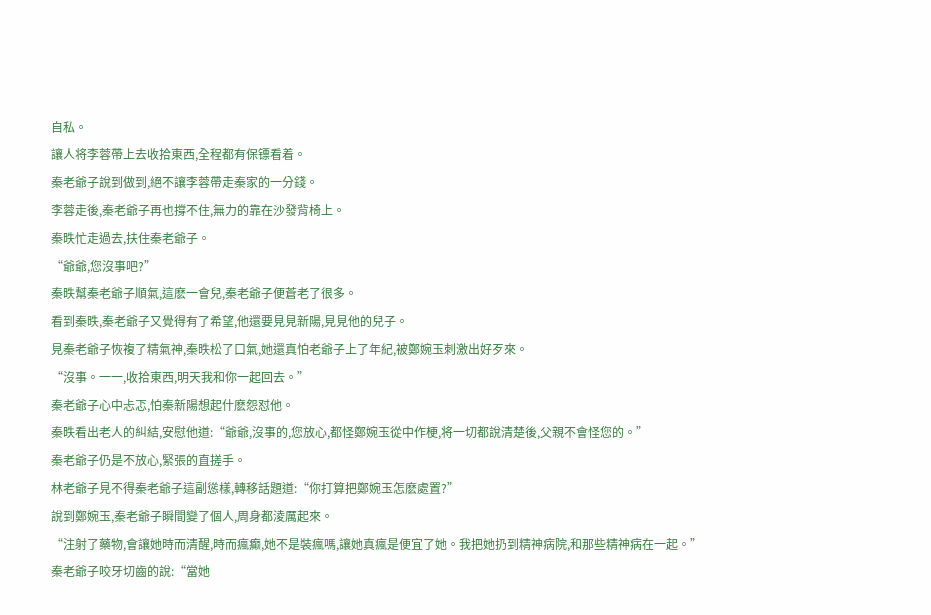自私。
讓人将李蓉帶上去收拾東西,全程都有保镖看着。
秦老爺子說到做到,絕不讓李蓉帶走秦家的一分錢。
李蓉走後,秦老爺子再也撐不住,無力的靠在沙發背椅上。
秦昳忙走過去,扶住秦老爺子。
“爺爺,您沒事吧?”
秦昳幫秦老爺子順氣,這麽一會兒,秦老爺子便蒼老了很多。
看到秦昳,秦老爺子又覺得有了希望,他還要見見新陽,見見他的兒子。
見秦老爺子恢複了精氣神,秦昳松了口氣,她還真怕老爺子上了年紀,被鄭婉玉刺激出好歹來。
“沒事。一一,收拾東西,明天我和你一起回去。”
秦老爺子心中忐忑,怕秦新陽想起什麽怨怼他。
秦昳看出老人的糾結,安慰他道:“爺爺,沒事的,您放心,都怪鄭婉玉從中作梗,将一切都說清楚後,父親不會怪您的。”
秦老爺子仍是不放心,緊張的直搓手。
林老爺子見不得秦老爺子這副慫樣,轉移話題道:“你打算把鄭婉玉怎麽處置?”
說到鄭婉玉,秦老爺子瞬間變了個人,周身都淩厲起來。
“注射了藥物,會讓她時而清醒,時而瘋癫,她不是裝瘋嗎,讓她真瘋是便宜了她。我把她扔到精神病院,和那些精神病在一起。”
秦老爺子咬牙切齒的說:“當她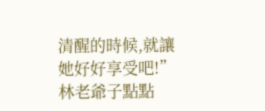清醒的時候,就讓她好好享受吧!”
林老爺子點點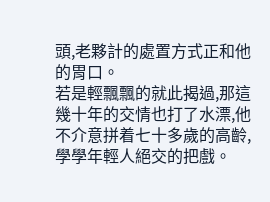頭,老夥計的處置方式正和他的胃口。
若是輕飄飄的就此揭過,那這幾十年的交情也打了水漂,他不介意拼着七十多歲的高齡,學學年輕人絕交的把戲。